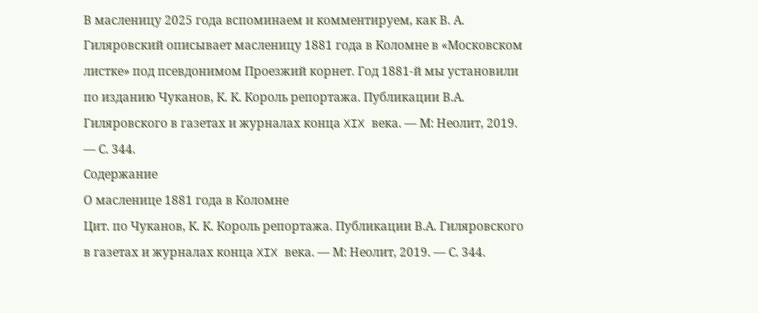В масленицу 2025 года вспоминаем и комментируем, как В. А. Гиляровский описывает масленицу 1881 года в Коломне в «Московском листке» под псевдонимом Проезжий корнет. Год 1881-й мы установили по изданию Чуканов, К. К. Король репортажа. Публикации В.А. Гиляровского в газетах и журналах конца XIX века. — М: Неолит, 2019. — С. 344.
Содержание
О масленице 1881 года в Коломне
Цит. по Чуканов, К. К. Король репортажа. Публикации В.А. Гиляровского в газетах и журналах конца XIX века. — М: Неолит, 2019. — С. 344.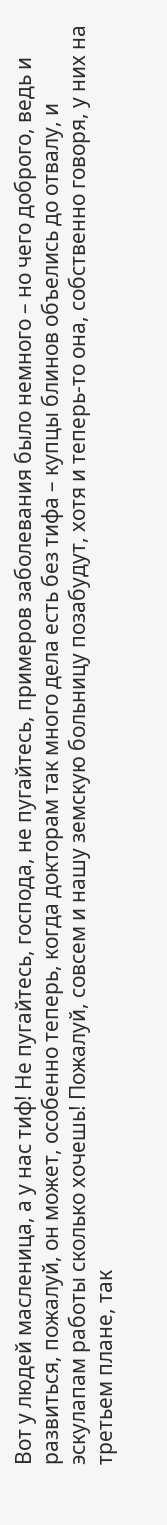Вот у людей масленица, а у нас тиф! Не пугайтесь, господа, не пугайтесь, примеров заболевания было немного – но чего доброго, ведь и развиться, пожалуй, он может, особенно теперь, когда докторам так много дела есть без тифа – купцы блинов объелись до отвалу, и эскулапам работы сколько хочешь! Пожалуй, совсем и нашу земскую больницу позабудут, хотя и теперь-то она, собственно говоря, у них на третьем плане, так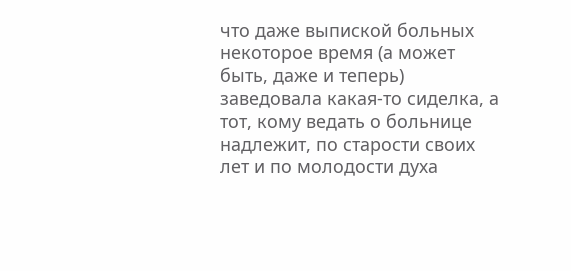что даже выпиской больных некоторое время (а может быть, даже и теперь) заведовала какая-то сиделка, а тот, кому ведать о больнице надлежит, по старости своих лет и по молодости духа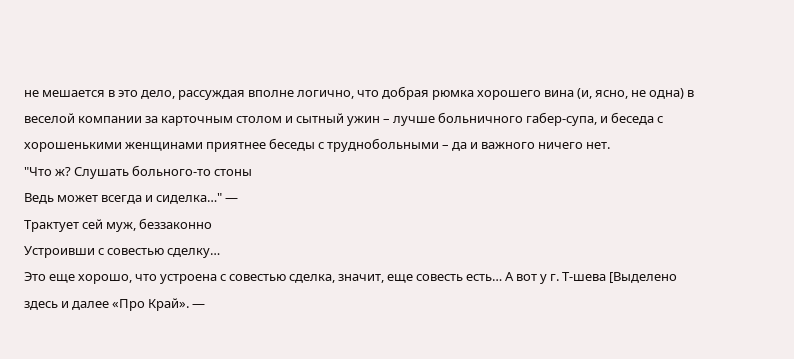не мешается в это дело, рассуждая вполне логично, что добрая рюмка хорошего вина (и, ясно, не одна) в веселой компании за карточным столом и сытный ужин – лучше больничного габер-супа, и беседа с хорошенькими женщинами приятнее беседы с труднобольными – да и важного ничего нет.
"Что ж? Слушать больного-то стоны
Ведь может всегда и сиделка…" —
Трактует сей муж, беззаконно
Устроивши с совестью сделку…
Это еще хорошо, что устроена с совестью сделка, значит, еще совесть есть… А вот у г. Т-шева [Выделено здесь и далее «Про Край». —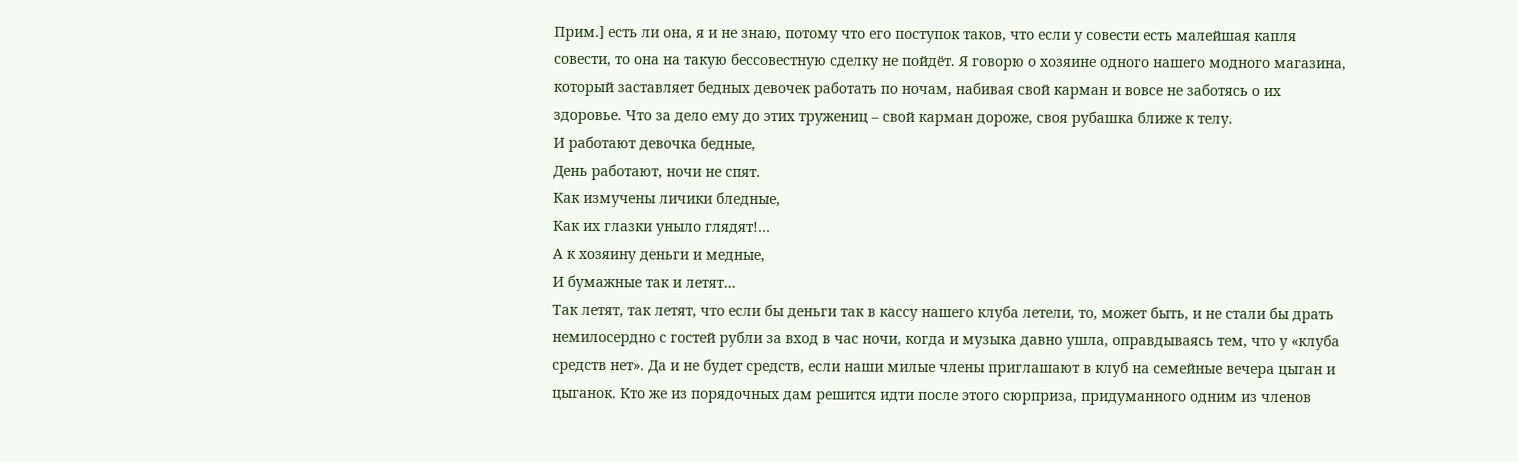Прим.] есть ли она, я и не знаю, потому что его поступок таков, что если у совести есть малейшая капля совести, то она на такую бессовестную сделку не пойдёт. Я говорю о хозяине одного нашего модного магазина, который заставляет бедных девочек работать по ночам, набивая свой карман и вовсе не заботясь о их здоровье. Что за дело ему до этих тружениц – свой карман дороже, своя рубашка ближе к телу.
И работают девочка бедные,
День работают, ночи не спят.
Как измучены личики бледные,
Как их глазки уныло глядят!…
А к хозяину деньги и медные,
И бумажные так и летят…
Так летят, так летят, что если бы деньги так в кассу нашего клуба летели, то, может быть, и не стали бы драть немилосердно с гостей рубли за вход в час ночи, когда и музыка давно ушла, оправдываясь тем, что у «клуба средств нет». Да и не будет средств, если наши милые члены приглашают в клуб на семейные вечера цыган и цыганок. Кто же из порядочных дам решится идти после этого сюрприза, придуманного одним из членов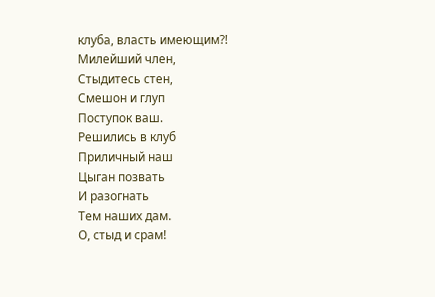клуба, власть имеющим?!
Милейший член,
Стыдитесь стен,
Смешон и глуп
Поступок ваш.
Решились в клуб
Приличный наш
Цыган позвать
И разогнать
Тем наших дам.
О, стыд и срам!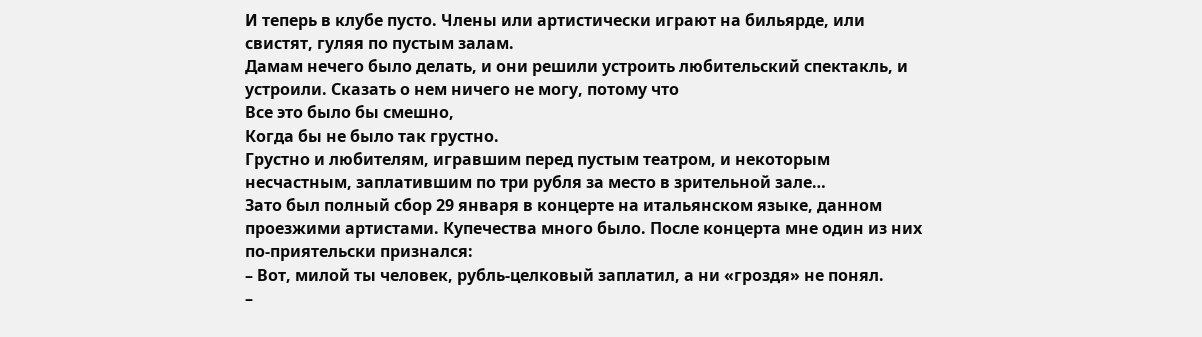И теперь в клубе пусто. Члены или артистически играют на бильярде, или свистят, гуляя по пустым залам.
Дамам нечего было делать, и они решили устроить любительский спектакль, и устроили. Сказать о нем ничего не могу, потому что
Все это было бы смешно,
Когда бы не было так грустно.
Грустно и любителям, игравшим перед пустым театром, и некоторым несчастным, заплатившим по три рубля за место в зрительной зале…
Зато был полный сбор 29 января в концерте на итальянском языке, данном проезжими артистами. Купечества много было. После концерта мне один из них по-приятельски признался:
– Вот, милой ты человек, рубль-целковый заплатил, а ни «гроздя» не понял.
–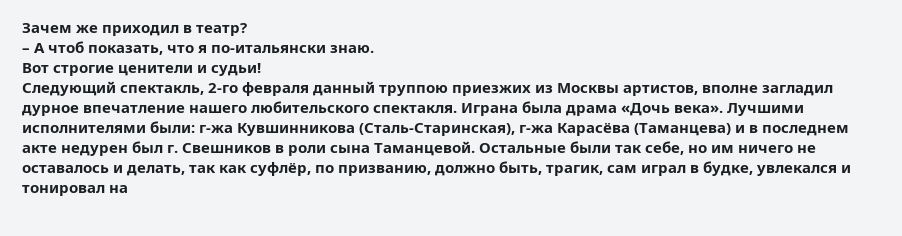Зачем же приходил в театр?
– А чтоб показать, что я по-итальянски знаю.
Вот строгие ценители и судьи!
Следующий спектакль, 2-го февраля данный труппою приезжих из Москвы артистов, вполне загладил дурное впечатление нашего любительского спектакля. Играна была драма «Дочь века». Лучшими исполнителями были: г-жа Кувшинникова (Сталь-Старинская), г-жа Карасёва (Таманцева) и в последнем акте недурен был г. Свешников в роли сына Таманцевой. Остальные были так себе, но им ничего не оставалось и делать, так как суфлёр, по призванию, должно быть, трагик, сам играл в будке, увлекался и тонировал на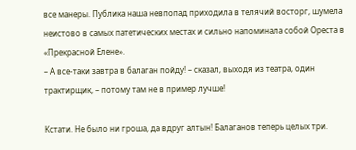все манеры. Публика наша невпопад приходила в телячий восторг, шумела неистово в самых патетических местах и сильно напоминала собой Ореста в «Прекрасной Елене».
– А все-таки завтра в балаган пойду! – сказал, выходя из театра, один трактирщик, – потому там не в пример лучше!

Кстати. Не было ни гроша, да вдруг алтын! Балаганов теперь целых три.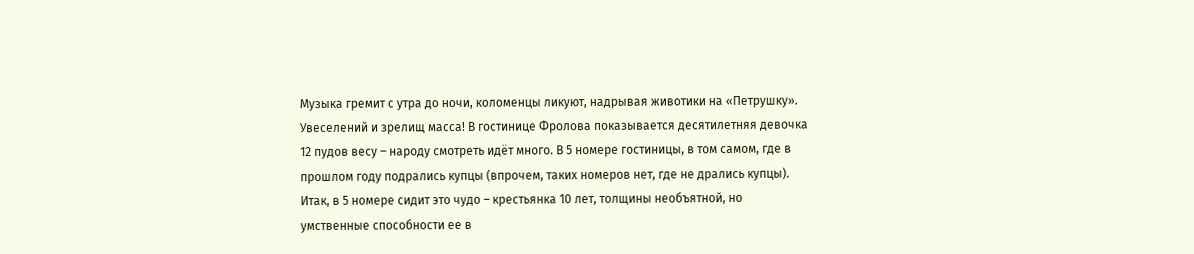Музыка гремит с утра до ночи, коломенцы ликуют, надрывая животики на «Петрушку». Увеселений и зрелищ масса! В гостинице Фролова показывается десятилетняя девочка 12 пудов весу – народу смотреть идёт много. В 5 номере гостиницы, в том самом, где в прошлом году подрались купцы (впрочем, таких номеров нет, где не дрались купцы). Итак, в 5 номере сидит это чудо – крестьянка 10 лет, толщины необъятной, но умственные способности ее в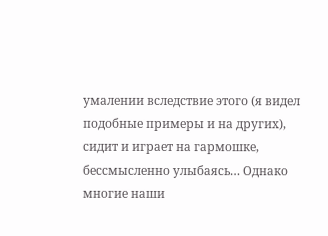умалении вследствие этого (я видел подобные примеры и на других), сидит и играет на гармошке, бессмысленно улыбаясь… Однако многие наши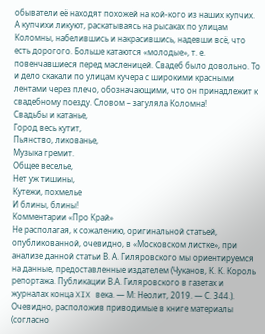обыватели её находят похожей на кой-кого из наших купчих.
А купчихи ликуют, раскатываясь на рысаках по улицам Коломны, набелившись и накрасившись, надевши всё, что есть дорогого. Больше катаются «молодые», т. е. повенчавшиеся перед масленицей. Свадеб было довольно. То и дело скакали по улицам кучера с широкими красными лентами через плечо, обозначающими, что он принадлежит к свадебному поезду. Словом – загуляла Коломна!
Свадьбы и катанье,
Город весь кутит,
Пьянство, ликованье,
Музыка гремит.
Общее веселье,
Нет уж тишины,
Кутежи, похмелье
И блины, блины!
Комментарии «Про Край»
Не располагая, к сожалению, оригинальной статьей, опубликованной, очевидно, в «Московском листке», при анализе данной статьи В. А. Гиляровского мы ориентируемся на данные, предоставленные издателем (Чуканов, К. К. Король репортажа. Публикации В.А. Гиляровского в газетах и журналах конца XIX века. — М: Неолит, 2019. — С. 344.).
Очевидно, расположив приводимые в книге материалы (согласно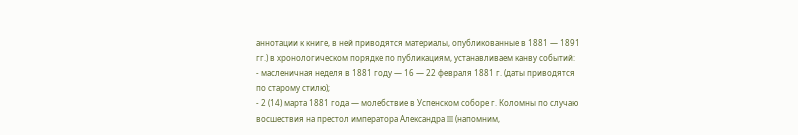аннотации к книге, в ней приводятся материалы, опубликованные в 1881 — 1891 гг.) в хронологическом порядке по публикациям, устанавливаем канву событий:
- масленичная неделя в 1881 году — 16 — 22 февраля 1881 г. (даты приводятся по старому стилю);
- 2 (14) марта 1881 года — молебствие в Успенском соборе г. Коломны по случаю восшествия на престол императора Александра III (напомним,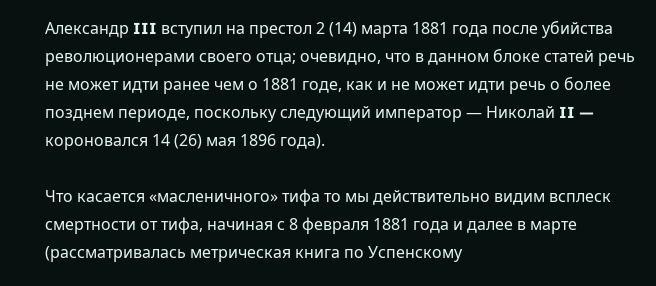Александр III вступил на престол 2 (14) марта 1881 года после убийства революционерами своего отца; очевидно, что в данном блоке статей речь не может идти ранее чем о 1881 годе, как и не может идти речь о более позднем периоде, поскольку следующий император — Николай II — короновался 14 (26) мая 1896 года).

Что касается «масленичного» тифа то мы действительно видим всплеск смертности от тифа, начиная с 8 февраля 1881 года и далее в марте (рассматривалась метрическая книга по Успенскому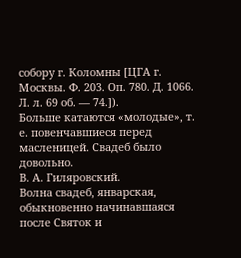собору г. Коломны [ЦГА г. Москвы. Ф. 203. Оп. 780. Д. 1066. Л. л. 69 об. — 74.]).
Больше катаются «молодые», т. е. повенчавшиеся перед масленицей. Свадеб было довольно.
В. А. Гиляровский.
Волна свадеб, январская, обыкновенно начинавшаяся после Святок и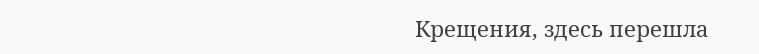Крещения, здесь перешла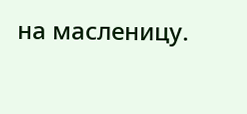на масленицу.